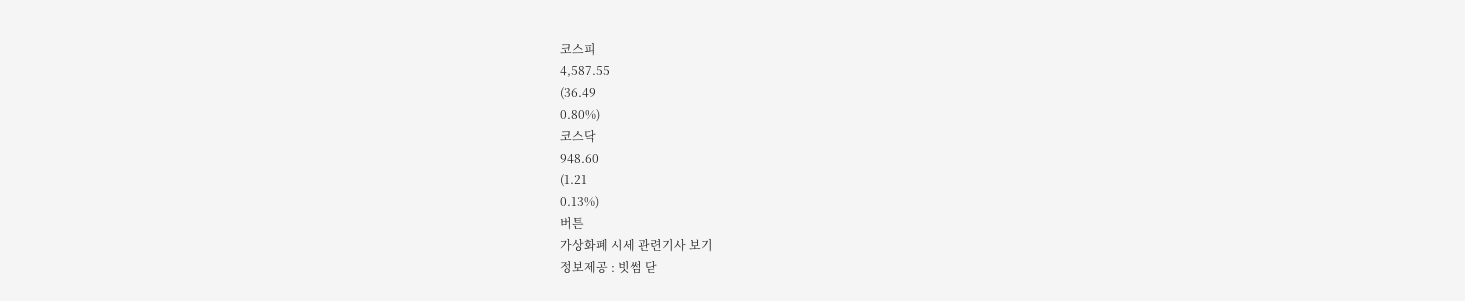코스피
4,587.55
(36.49
0.80%)
코스닥
948.60
(1.21
0.13%)
버튼
가상화폐 시세 관련기사 보기
정보제공 : 빗썸 닫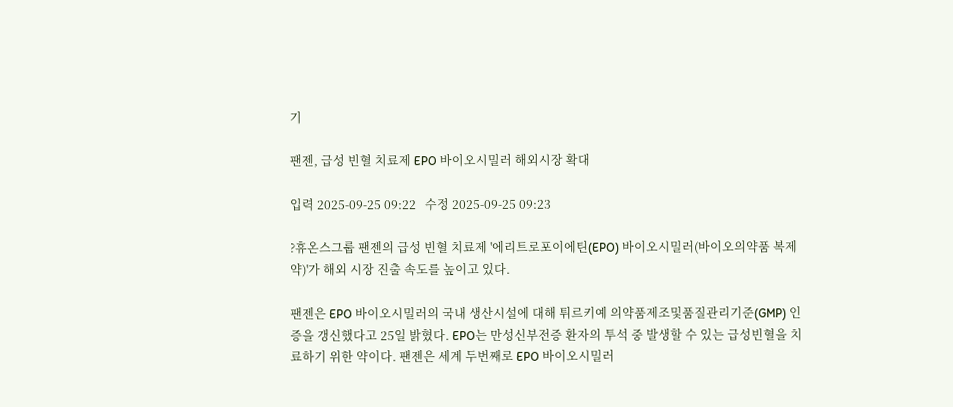기

팬젠, 급성 빈혈 치료제 EPO 바이오시밀러 해외시장 확대

입력 2025-09-25 09:22   수정 2025-09-25 09:23

?휴온스그룹 팬젠의 급성 빈혈 치료제 '에리트로포이에틴(EPO) 바이오시밀러(바이오의약품 복제약)'가 해외 시장 진출 속도를 높이고 있다.

팬젠은 EPO 바이오시밀러의 국내 생산시설에 대해 튀르키예 의약품제조및품질관리기준(GMP) 인증을 갱신했다고 25일 밝혔다. EPO는 만성신부전증 환자의 투석 중 발생할 수 있는 급성빈혈을 치료하기 위한 약이다. 팬젠은 세계 두번째로 EPO 바이오시밀러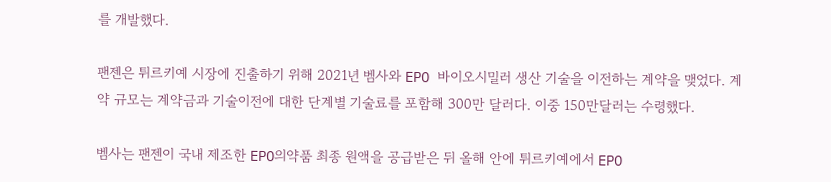를 개발했다.

팬젠은 튀르키예 시장에 진출하기 위해 2021년 벰사와 EPO 바이오시밀러 생산 기술을 이전하는 계약을 맺었다. 계약 규모는 계약금과 기술이전에 대한 단계별 기술료를 포함해 300만 달러다. 이중 150만달러는 수령했다.

벰사는 팬젠이 국내 제조한 EPO의약품 최종 원액을 공급받은 뒤 올해 안에 튀르키예에서 EPO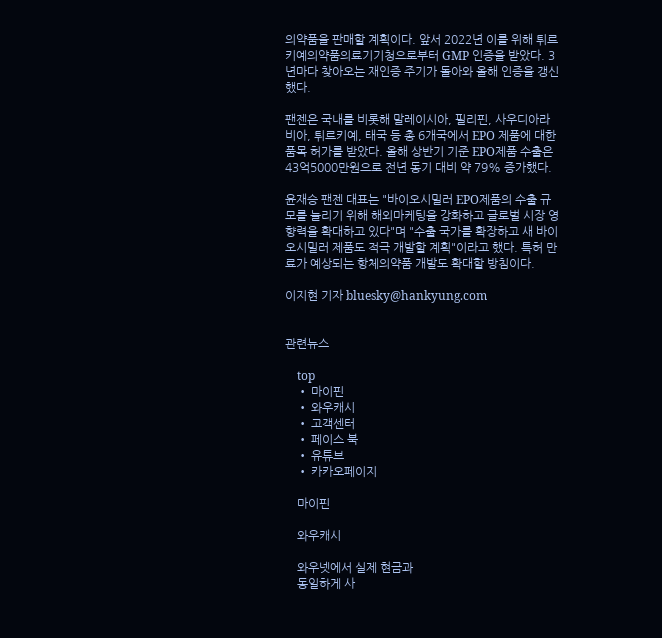의약품을 판매할 계획이다. 앞서 2022년 이를 위해 튀르키예의약품의료기기청으로부터 GMP 인증을 받았다. 3년마다 찾아오는 재인증 주기가 돌아와 올해 인증을 갱신했다.

팬젠은 국내를 비롯해 말레이시아, 필리핀, 사우디아라비아, 튀르키예, 태국 등 총 6개국에서 EPO 제품에 대한 품목 허가를 받았다. 올해 상반기 기준 EPO제품 수출은 43억5000만원으로 전년 동기 대비 약 79% 증가했다.

윤재승 팬젠 대표는 "바이오시밀러 EPO제품의 수출 규모를 늘리기 위해 해외마케팅을 강화하고 글로벌 시장 영향력을 확대하고 있다"며 "수출 국가를 확장하고 새 바이오시밀러 제품도 적극 개발할 계획"이라고 했다. 특허 만료가 예상되는 항체의약품 개발도 확대할 방침이다.

이지현 기자 bluesky@hankyung.com


관련뉴스

    top
    • 마이핀
    • 와우캐시
    • 고객센터
    • 페이스 북
    • 유튜브
    • 카카오페이지

    마이핀

    와우캐시

    와우넷에서 실제 현금과
    동일하게 사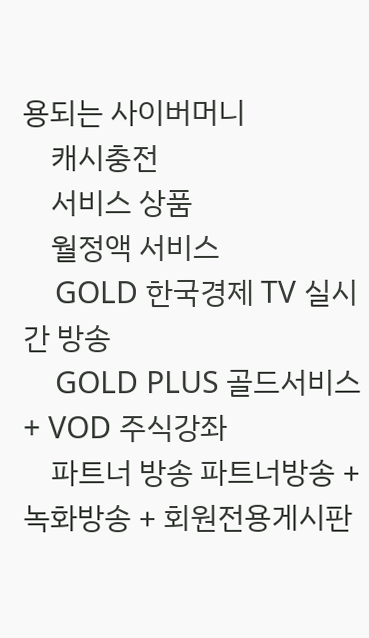용되는 사이버머니
    캐시충전
    서비스 상품
    월정액 서비스
    GOLD 한국경제 TV 실시간 방송
    GOLD PLUS 골드서비스 + VOD 주식강좌
    파트너 방송 파트너방송 + 녹화방송 + 회원전용게시판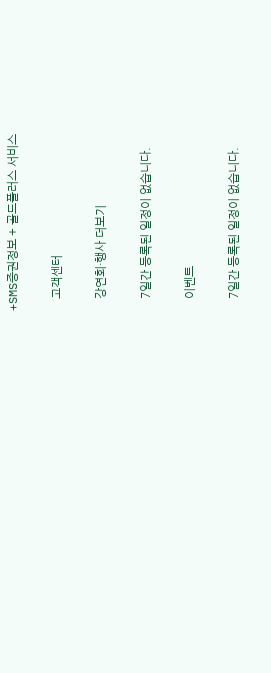+SMS증권정보 + 골드플러스 서비스

    고객센터

    강연회·행사 더보기

    7일간 등록된 일정이 없습니다.

    이벤트

    7일간 등록된 일정이 없습니다.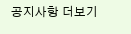공지사항 더보기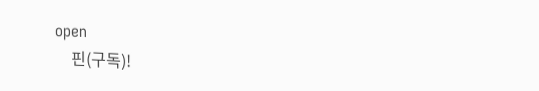open
    핀(구독)!